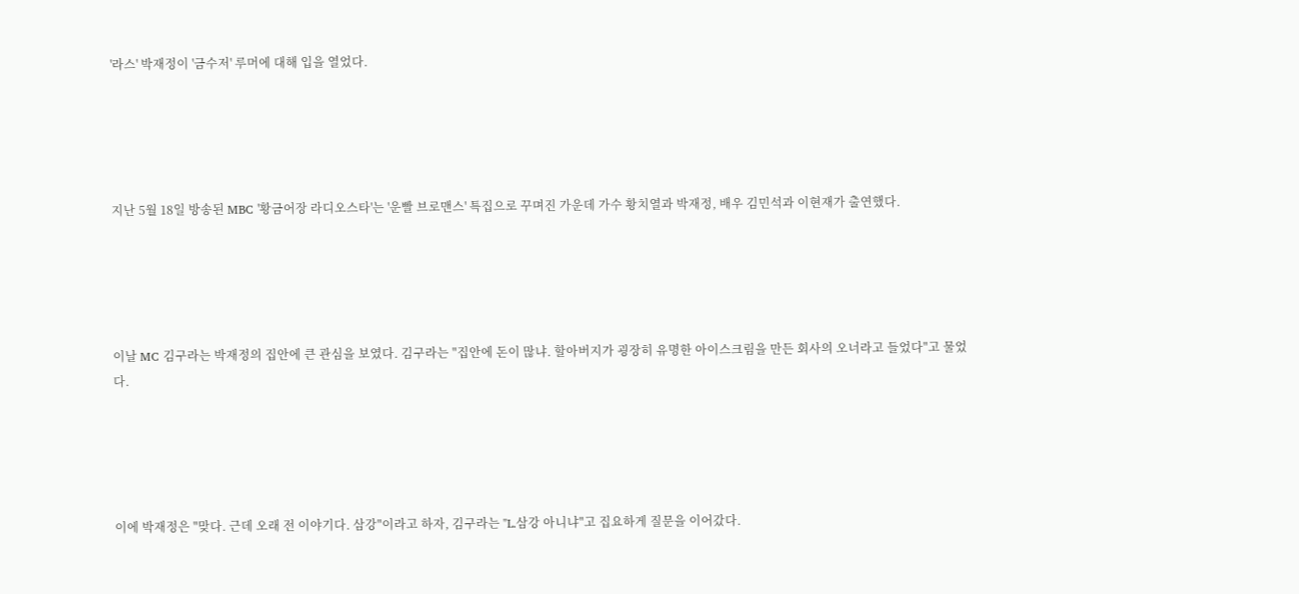'라스' 박재정이 '금수저' 루머에 대해 입을 열었다.





지난 5월 18일 방송된 MBC '황금어장 라디오스타'는 '운빨 브로맨스' 특집으로 꾸며진 가운데 가수 황치열과 박재정, 배우 김민석과 이현재가 출연했다.





이날 MC 김구라는 박재정의 집안에 큰 관심을 보였다. 김구라는 "집안에 돈이 많냐. 할아버지가 굉장히 유명한 아이스크림을 만든 회사의 오너라고 들었다"고 물었다.





이에 박재정은 "맞다. 근데 오래 전 이야기다. 삼강"이라고 하자, 김구라는 "L.삼강 아니냐"고 집요하게 질문을 이어갔다.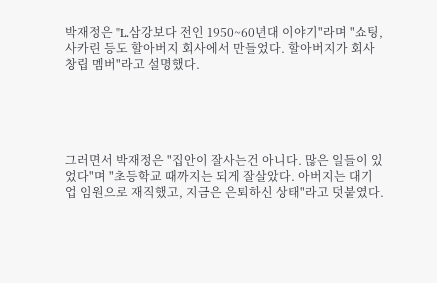박재정은 "L.삼강보다 전인 1950~60년대 이야기"라며 "쇼팅, 사카린 등도 할아버지 회사에서 만들었다. 할아버지가 회사 창립 멤버"라고 설명했다.





그러면서 박재정은 "집안이 잘사는건 아니다. 많은 일들이 있었다"며 "초등학교 때까지는 되게 잘살았다. 아버지는 대기업 임원으로 재직했고, 지금은 은퇴하신 상태"라고 덧붙였다.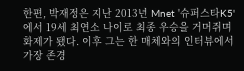한편, 박재정은 지난 2013년 Mnet '슈퍼스타K5'에서 19세 최연소 나이로 최종 우승을 거머쥐며 화제가 됐다. 이후 그는 한 매체와의 인터뷰에서 가장 존경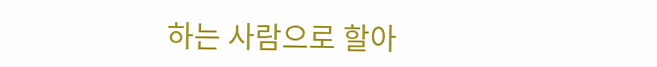하는 사람으로 할아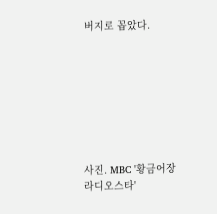버지로 꼽았다.








사진. MBC '황금어장 라디오스타'